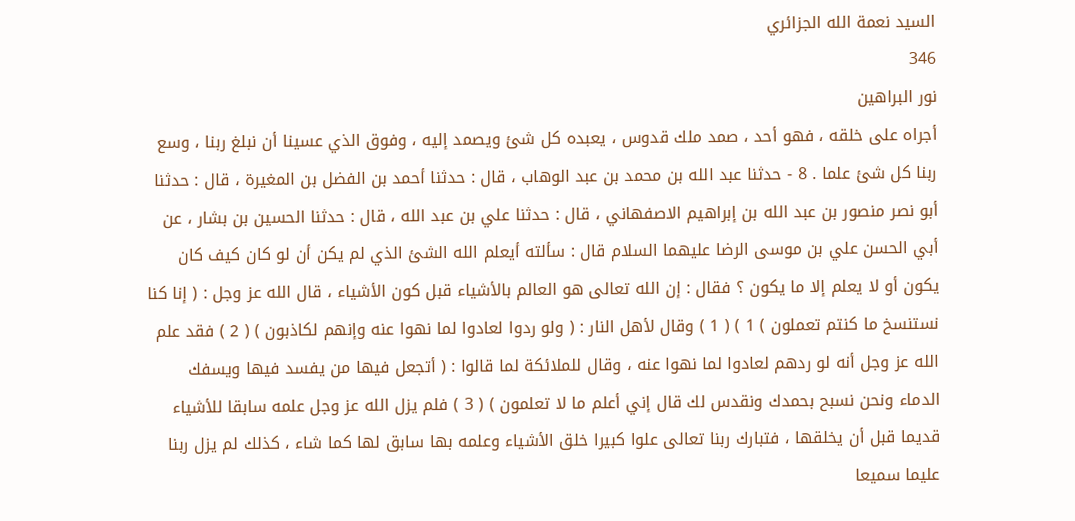السيد نعمة الله الجزائري
346
نور البراهين
أجراه على خلقه ، فهو أحد ، صمد ملك قدوس ، يعبده كل شئ ويصمد إليه ، وفوق الذي عسينا أن نبلغ ربنا ، وسع ربنا كل شئ علما . 8 - حدثنا عبد الله بن محمد بن عبد الوهاب ، قال : حدثنا أحمد بن الفضل بن المغيرة ، قال : حدثنا أبو نصر منصور بن عبد الله بن إبراهيم الاصفهاني ، قال : حدثنا علي بن عبد الله ، قال : حدثنا الحسين بن بشار ، عن أبي الحسن علي بن موسى الرضا عليهما السلام قال : سألته أيعلم الله الشئ الذي لم يكن أن لو كان كيف كان يكون أو لا يعلم إلا ما يكون ؟ فقال : إن الله تعالى هو العالم بالأشياء قبل كون الأشياء ، قال الله عز وجل : ( إنا كنا نستنسخ ما كنتم تعملون ) 1 ) ( 1 ) وقال لأهل النار : ( ولو ردوا لعادوا لما نهوا عنه وإنهم لكاذبون ) ( 2 ) فقد علم الله عز وجل أنه لو ردهم لعادوا لما نهوا عنه ، وقال للملائكة لما قالوا : ( أتجعل فيها من يفسد فيها ويسفك الدماء ونحن نسبح بحمدك ونقدس لك قال إني أعلم ما لا تعلمون ) ( 3 ) فلم يزل الله عز وجل علمه سابقا للأشياء قديما قبل أن يخلقها ، فتبارك ربنا تعالى علوا كبيرا خلق الأشياء وعلمه بها سابق لها كما شاء ، كذلك لم يزل ربنا عليما سميعا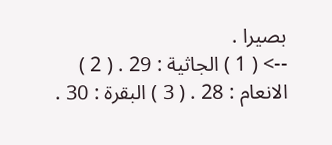بصيرا .
--> ( 1 ) الجاثية : 29 . ( 2 ) الانعام : 28 . ( 3 ) البقرة : 30 .